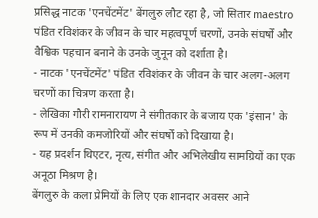प्रसिद्ध नाटक 'एनचेंटमेंट' बेंगलुरु लौट रहा है, जो सितार maestro पंडित रविशंकर के जीवन के चार महत्वपूर्ण चरणों, उनके संघर्षों और वैश्विक पहचान बनाने के उनके जुनून को दर्शाता है।
- नाटक 'एनचेंटमेंट' पंडित रविशंकर के जीवन के चार अलग-अलग चरणों का चित्रण करता है।
- लेखिका गौरी रामनारायण ने संगीतकार के बजाय एक 'इंसान' के रूप में उनकी कमजोरियों और संघर्षों को दिखाया है।
- यह प्रदर्शन थिएटर, नृत्य, संगीत और अभिलेखीय सामग्रियों का एक अनूठा मिश्रण है।
बेंगलुरु के कला प्रेमियों के लिए एक शानदार अवसर आने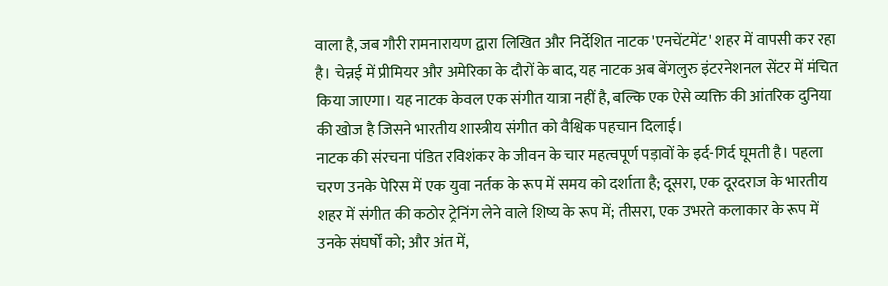वाला है, जब गौरी रामनारायण द्वारा लिखित और निर्देशित नाटक 'एनचेंटमेंट' शहर में वापसी कर रहा है। चेन्नई में प्रीमियर और अमेरिका के दौरों के बाद, यह नाटक अब बेंगलुरु इंटरनेशनल सेंटर में मंचित किया जाएगा। यह नाटक केवल एक संगीत यात्रा नहीं है, बल्कि एक ऐसे व्यक्ति की आंतरिक दुनिया की खोज है जिसने भारतीय शास्त्रीय संगीत को वैश्विक पहचान दिलाई।
नाटक की संरचना पंडित रविशंकर के जीवन के चार महत्वपूर्ण पड़ावों के इर्द-गिर्द घूमती है। पहला चरण उनके पेरिस में एक युवा नर्तक के रूप में समय को दर्शाता है; दूसरा, एक दूरदराज के भारतीय शहर में संगीत की कठोर ट्रेनिंग लेने वाले शिष्य के रूप में; तीसरा, एक उभरते कलाकार के रूप में उनके संघर्षों को; और अंत में,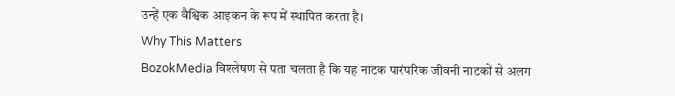उन्हें एक वैश्विक आइकन के रूप में स्थापित करता है।
Why This Matters
BozokMedia विश्लेषण से पता चलता है कि यह नाटक पारंपरिक जीवनी नाटकों से अलग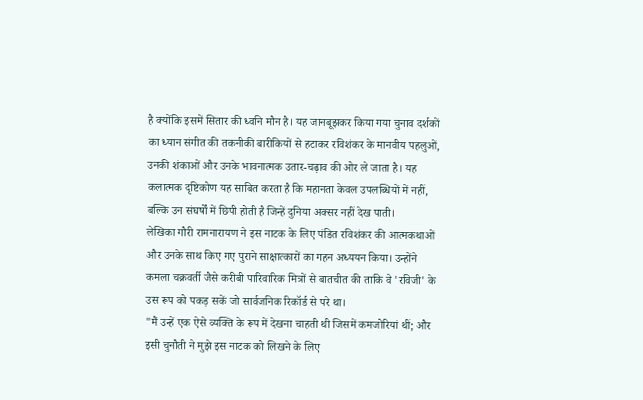है क्योंकि इसमें सितार की ध्वनि मौन है। यह जानबूझकर किया गया चुनाव दर्शकों का ध्यान संगीत की तकनीकी बारीकियों से हटाकर रविशंकर के मानवीय पहलुओं, उनकी शंकाओं और उनके भावनात्मक उतार-चढ़ाव की ओर ले जाता है। यह कलात्मक दृष्टिकोण यह साबित करता है कि महानता केवल उपलब्धियों में नहीं, बल्कि उन संघर्षों में छिपी होती है जिन्हें दुनिया अक्सर नहीं देख पाती।
लेखिका गौरी रामनारायण ने इस नाटक के लिए पंडित रविशंकर की आत्मकथाओं और उनके साथ किए गए पुराने साक्षात्कारों का गहन अध्ययन किया। उन्होंने कमला चक्रवर्ती जैसे करीबी पारिवारिक मित्रों से बातचीत की ताकि वे 'रविजी' के उस रूप को पकड़ सकें जो सार्वजनिक रिकॉर्ड से परे था।
"मैं उन्हें एक ऐसे व्यक्ति के रूप में देखना चाहती थी जिसमें कमजोरियां थीं; और इसी चुनौती ने मुझे इस नाटक को लिखने के लिए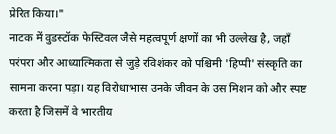प्रेरित किया।"
नाटक में वुडस्टॉक फेस्टिवल जैसे महत्वपूर्ण क्षणों का भी उल्लेख है, जहाँ परंपरा और आध्यात्मिकता से जुड़े रविशंकर को पश्चिमी 'हिप्पी' संस्कृति का सामना करना पड़ा। यह विरोधाभास उनके जीवन के उस मिशन को और स्पष्ट करता है जिसमें वे भारतीय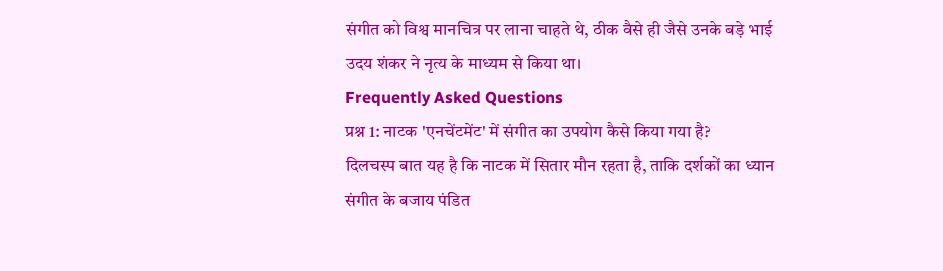संगीत को विश्व मानचित्र पर लाना चाहते थे, ठीक वैसे ही जैसे उनके बड़े भाई उदय शंकर ने नृत्य के माध्यम से किया था।
Frequently Asked Questions
प्रश्न 1: नाटक 'एनचेंटमेंट' में संगीत का उपयोग कैसे किया गया है?
दिलचस्प बात यह है कि नाटक में सितार मौन रहता है, ताकि दर्शकों का ध्यान संगीत के बजाय पंडित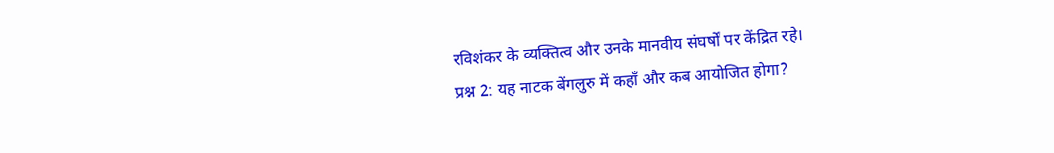रविशंकर के व्यक्तित्व और उनके मानवीय संघर्षों पर केंद्रित रहे।
प्रश्न 2: यह नाटक बेंगलुरु में कहाँ और कब आयोजित होगा?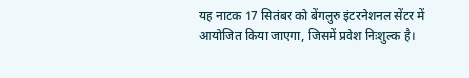यह नाटक 17 सितंबर को बेंगलुरु इंटरनेशनल सेंटर में आयोजित किया जाएगा, जिसमें प्रवेश निःशुल्क है।